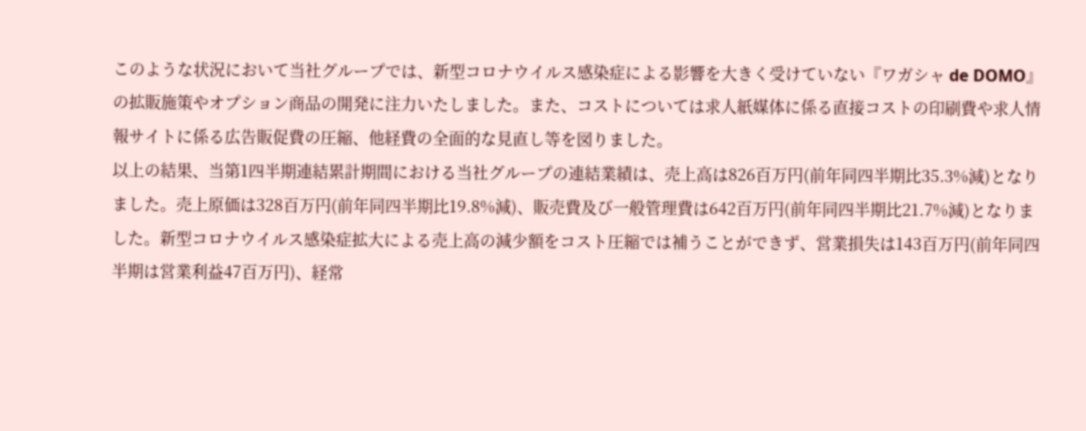このような状況において当社グループでは、新型コロナウイルス感染症による影響を大きく受けていない『ワガシャ de DOMO』の拡販施策やオプション商品の開発に注力いたしました。また、コストについては求人紙媒体に係る直接コストの印刷費や求人情報サイトに係る広告販促費の圧縮、他経費の全面的な見直し等を図りました。
以上の結果、当第1四半期連結累計期間における当社グループの連結業績は、売上高は826百万円(前年同四半期比35.3%減)となりました。売上原価は328百万円(前年同四半期比19.8%減)、販売費及び一般管理費は642百万円(前年同四半期比21.7%減)となりました。新型コロナウイルス感染症拡大による売上高の減少額をコスト圧縮では補うことができず、営業損失は143百万円(前年同四半期は営業利益47百万円)、経常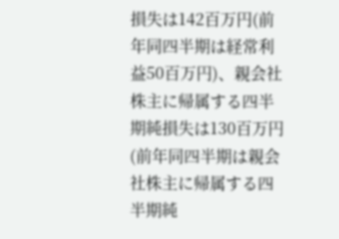損失は142百万円(前年同四半期は経常利益50百万円)、親会社株主に帰属する四半期純損失は130百万円(前年同四半期は親会社株主に帰属する四半期純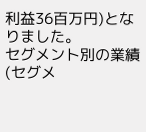利益36百万円)となりました。
セグメント別の業績(セグメ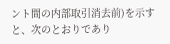ント間の内部取引消去前)を示すと、次のとおりであり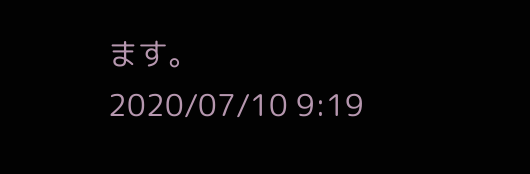ます。
2020/07/10 9:19